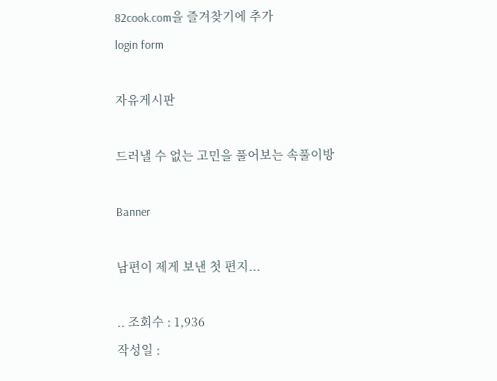82cook.com을 즐겨찾기에 추가
login form

자유게시판

드러낼 수 없는 고민을 풀어보는 속풀이방

Banner

남편이 제게 보낸 첫 편지...

.. 조회수 : 1,936
작성일 :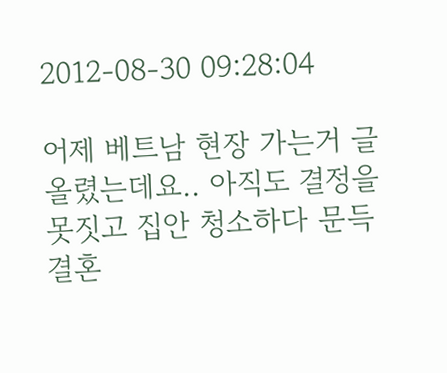2012-08-30 09:28:04

어제 베트남 현장 가는거 글 올렸는데요.. 아직도 결정을 못짓고 집안 청소하다 문득 결혼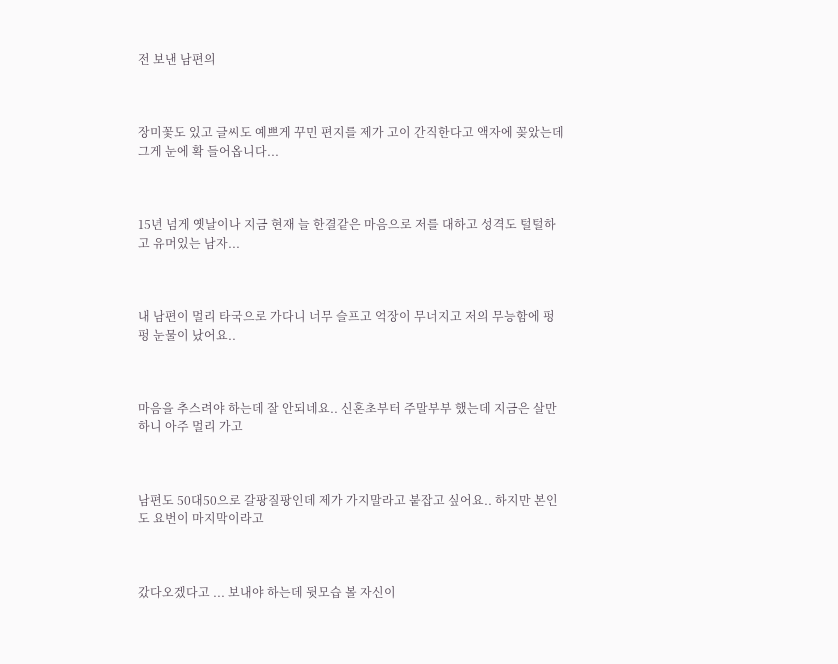전 보낸 남편의



장미꽃도 있고 글씨도 예쁘게 꾸민 편지를 제가 고이 간직한다고 액자에 꽂았는데 그게 눈에 확 들어옵니다...



15년 넘게 옛날이나 지금 현재 늘 한결같은 마음으로 저를 대하고 성격도 털털하고 유머있는 남자...



내 남편이 멀리 타국으로 가다니 너무 슬프고 억장이 무너지고 저의 무능함에 펑펑 눈물이 났어요..



마음을 추스려야 하는데 잘 안되네요.. 신혼초부터 주말부부 했는데 지금은 살만하니 아주 멀리 가고



남편도 50대50으로 갈팡질팡인데 제가 가지말라고 붙잡고 싶어요.. 하지만 본인도 요번이 마지막이라고



갔다오겠다고 ... 보내야 하는데 뒷모습 볼 자신이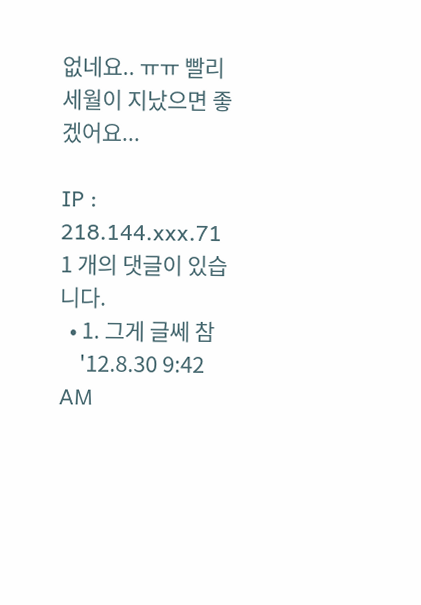없네요.. ㅠㅠ 빨리 세월이 지났으면 좋겠어요...

IP : 218.144.xxx.71
1 개의 댓글이 있습니다.
  • 1. 그게 글쎄 참
    '12.8.30 9:42 AM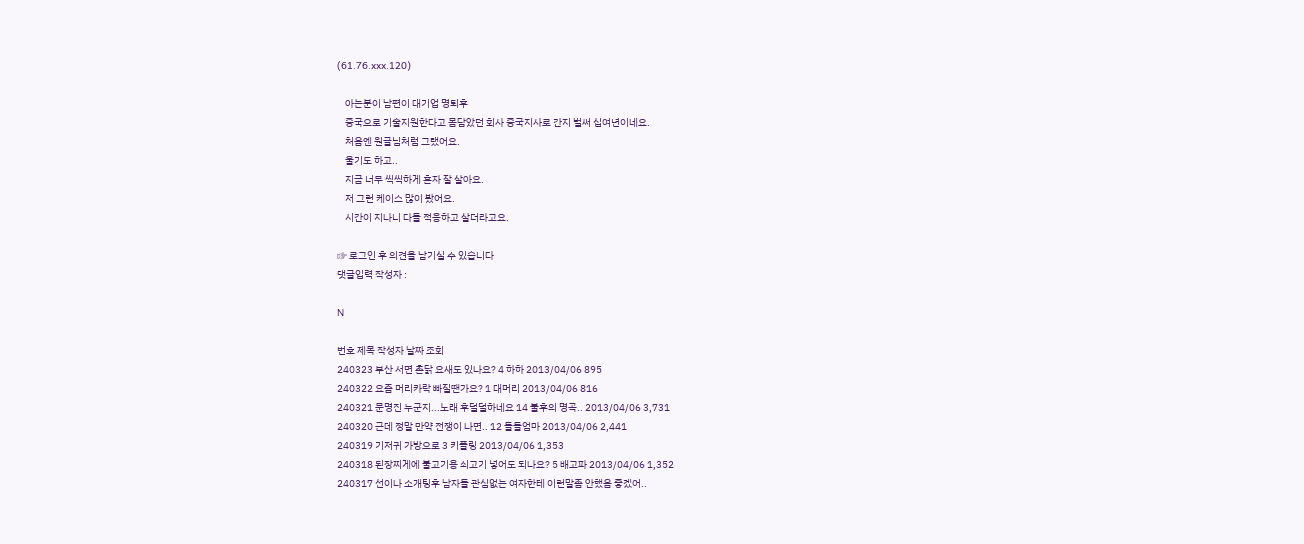(61.76.xxx.120)

    아는분이 남편이 대기업 명퇴후
    중국으로 기술지원한다고 몸담았던 회사 중국지사로 간지 벌써 십여년이네요.
    처음엔 원글님처럼 그랬어요.
    울기도 하고..
    지금 너무 씩씩하게 혼자 잘 살아요.
    저 그런 케이스 많이 봤어요.
    시간이 지나니 다들 적응하고 살더라고요.

☞ 로그인 후 의견을 남기실 수 있습니다
댓글입력 작성자 :

N

번호 제목 작성자 날짜 조회
240323 부산 서면 촌닭 요새도 있나요? 4 하하 2013/04/06 895
240322 요즘 머리카락 빠질땐가요? 1 대머리 2013/04/06 816
240321 문명진 누군지...노래 후덜덜하네요 14 불후의 명곡.. 2013/04/06 3,731
240320 근데 정말 만약 전쟁이 나면.. 12 돌돌엄마 2013/04/06 2,441
240319 기저귀 가방으로 3 키플링 2013/04/06 1,353
240318 된장찌게에 불고기용 쇠고기 넣어도 되나요? 5 배고파 2013/04/06 1,352
240317 선이나 소개팅후 남자들 관심없는 여자한테 이런말좀 안했음 좋겠어..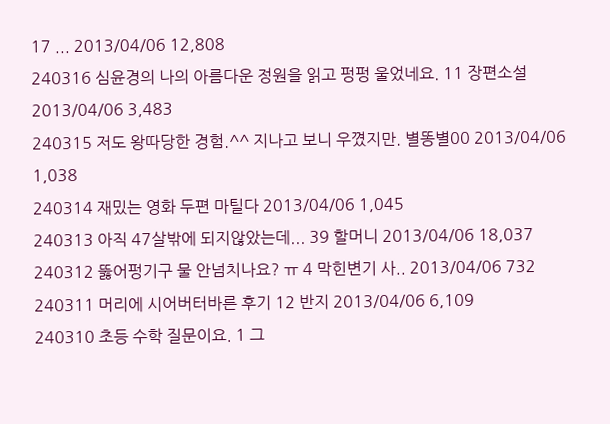17 ... 2013/04/06 12,808
240316 심윤경의 나의 아름다운 정원을 읽고 펑펑 울었네요. 11 장편소설 2013/04/06 3,483
240315 저도 왕따당한 경험.^^ 지나고 보니 우꼈지만. 별똥별00 2013/04/06 1,038
240314 재밌는 영화 두편 마틸다 2013/04/06 1,045
240313 아직 47살밖에 되지않았는데... 39 할머니 2013/04/06 18,037
240312 뚫어펑기구 물 안넘치나요? ㅠ 4 막힌변기 사.. 2013/04/06 732
240311 머리에 시어버터바른 후기 12 반지 2013/04/06 6,109
240310 초등 수학 질문이요. 1 그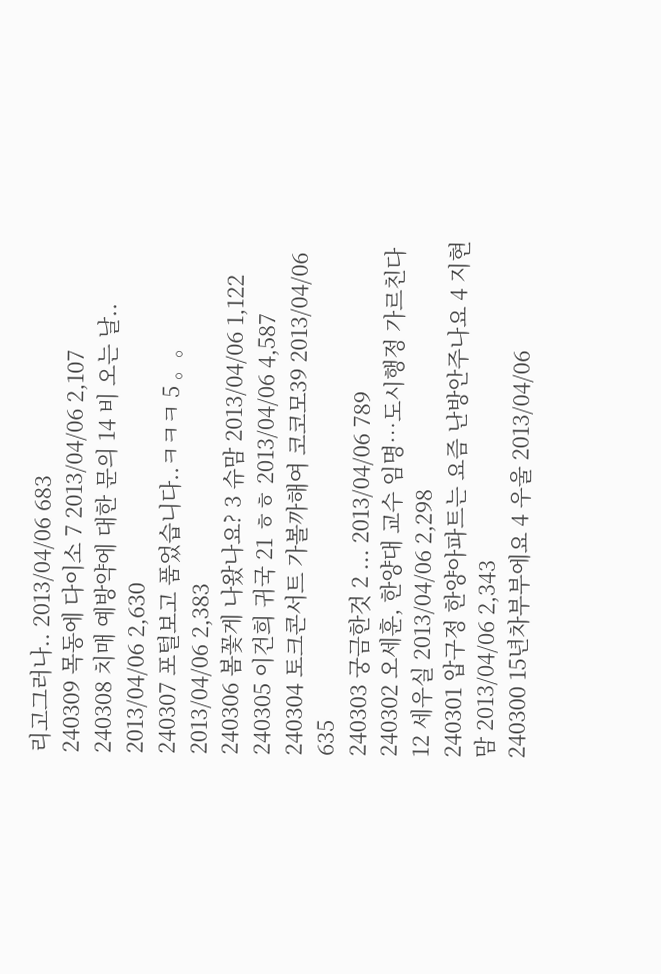리고그러나.. 2013/04/06 683
240309 목동에 다이소 7 2013/04/06 2,107
240308 치매 예방약에 대한 문의 14 비 오는 날.. 2013/04/06 2,630
240307 포털보고 품었습니다..ㅋㅋㅋ 5 。。 2013/04/06 2,383
240306 봄꽃게 나왔나요? 3 슈맘 2013/04/06 1,122
240305 이건희 귀국 21 ㅎㅎ 2013/04/06 4,587
240304 토크콘서트 가볼까해여 코코모39 2013/04/06 635
240303 궁금한것 2 ... 2013/04/06 789
240302 오세훈, 한양대 교수 임명…도시행정 가르친다 12 세우실 2013/04/06 2,298
240301 압구정 한양아파트는 요즘 난방안주나요 4 지현맘 2013/04/06 2,343
240300 15년차부부에요 4 우울 2013/04/06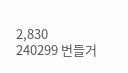2,830
240299 번들거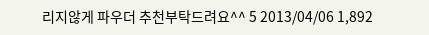리지않게 파우더 추천부탁드려요^^ 5 2013/04/06 1,892